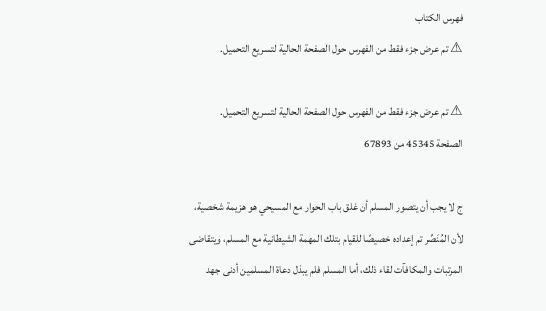فهرس الكتاب
⚠ تم عرض جزء فقط من الفهرس حول الصفحة الحالية لتسريع التحميل.

⚠ تم عرض جزء فقط من الفهرس حول الصفحة الحالية لتسريع التحميل.
الصفحة 45345 من 67893

ج لا يجب أن يتصور المسلم أن غلق باب الحوار مع المسيحي هو هزيمة شخصية، لأن المُنَصِّر تم إعداده خصيصًا للقيام بتلك المهمة الشيطانية مع المسلم، ويتقاضى المرتبات والمكافآت لقاء ذلك، أما المسلم فلم يبذل دعاة المسلمين أدنى جهد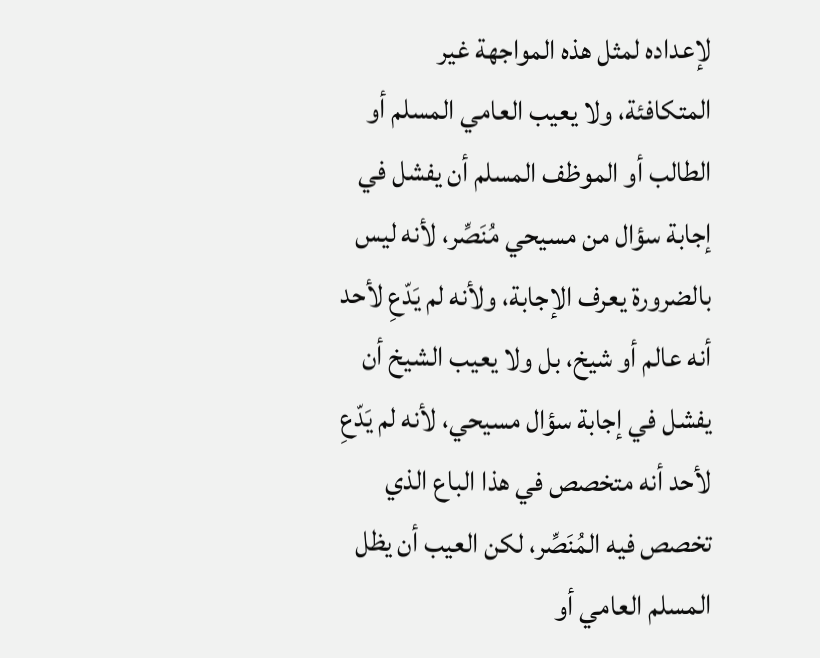لإعداده لمثل هذه المواجهة غير المتكافئة، ولا يعيب العامي المسلم أو الطالب أو الموظف المسلم أن يفشل في إجابة سؤال من مسيحي مُنَصِّر، لأنه ليس بالضرورة يعرف الإجابة، ولأنه لم يَدّعِ لأحد أنه عالم أو شيخ، بل ولا يعيب الشيخ أن يفشل في إجابة سؤال مسيحي، لأنه لم يَدّعِ لأحد أنه متخصص في هذا الباع الذي تخصص فيه المُنَصِّر، لكن العيب أن يظل المسلم العامي أو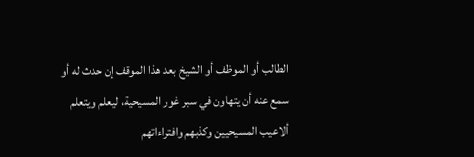الطالب أو الموظف أو الشيخ بعد هذا الموقف إن حدث له أو سمع عنه أن يتهاون في سبر غور المسيحية، ليعلم ويتعلم ألاعيب المسيحيين وكذبهم وافتراءاتهم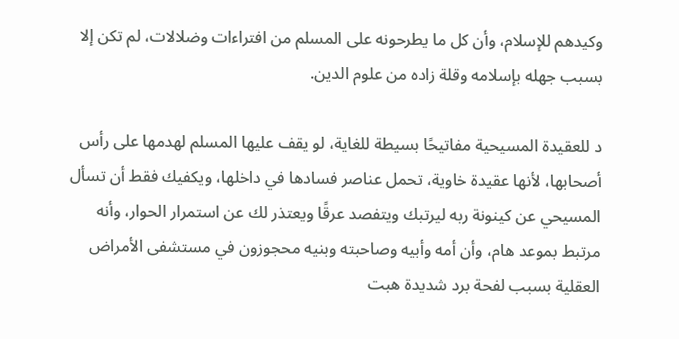وكيدهم للإسلام، وأن كل ما يطرحونه على المسلم من افتراءات وضلالات، لم تكن إلا بسبب جهله بإسلامه وقلة زاده من علوم الدين.

د للعقيدة المسيحية مفاتيحًا بسيطة للغاية، لو يقف عليها المسلم لهدمها على رأس أصحابها، لأنها عقيدة خاوية، تحمل عناصر فسادها في داخلها، ويكفيك فقط أن تسأل المسيحي عن كينونة ربه ليرتبك ويتفصد عرقًا ويعتذر لك عن استمرار الحوار، وأنه مرتبط بموعد هام، وأن أمه وأبيه وصاحبته وبنيه محجوزون في مستشفى الأمراض العقلية بسبب لفحة برد شديدة هبت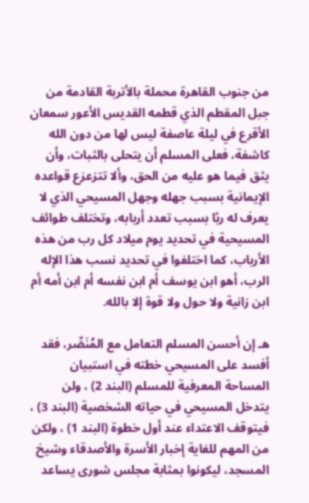من جنوب القاهرة محملة بالأتربة القادمة من جبل المقطم الذي قطمه القديس الأعور سمعان الأقرع في ليلة عاصفة ليس لها من دون الله كاشفة، فعلى المسلم أن يتحلى بالثبات، وأن يثق فيما هو عليه من الحق، وألا تتزعزع قواعده الإيمانية بسبب جهله وجهل المسيحي الذي لا يعرف له ربًا بسبب تعدد أربابه، وتختلف طوائف المسيحية في تحديد يوم ميلاد كل رب من هذه الأرباب، كما اختلفوا في تحديد نسب هذا الإله الرب، أهو ابن يوسف أم ابن نفسه أم ابن أمه أم ابن زانية ولا حول ولا قوة إلا بالله.

هـ إن أحسن المسلم التعامل مع المُنَصِّر، فقد أفسد على المسيحي خطته في استبيان المساحة المعرفية للمسلم (البند 2) ، ولن يتدخل المسيحي في حياته الشخصية (البند 3) ، فيتوقف الاعتداء عند أول خطوة (البند 1) ، ولكن من المهم للغاية إخبار الأسرة والأصدقاء وشيخ المسجد، ليكونوا بمثابة مجلس شورى يساعد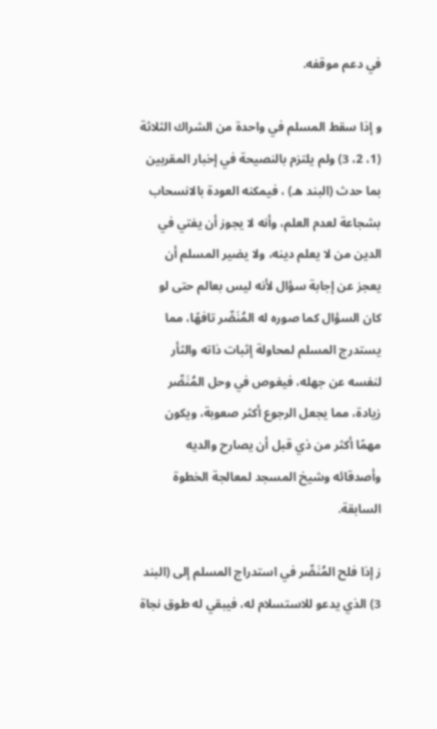في دعم موقفه.

و إذا سقط المسلم في واحدة من الشراك الثلاثة (1، 2، 3) ولم يلتزم بالنصيحة في إخبار المقربين بما حدث (البند هـ) ، فيمكنه العودة بالانسحاب بشجاعة لعدم العلم، وأنه لا يجوز أن يفتي في الدين من لا يعلم دينه، ولا يضير المسلم أن يعجز عن إجابة سؤال لأنه ليس بعالم حتى لو كان السؤال كما صوره له المُنَصِّر تافهًا، مما يستدرج المسلم لمحاولة إثبات ذاته والثأر لنفسه عن جهله، فيغوص في وحل المُنَصِّر زيادة، مما يجعل الرجوع أكثر صعوبة، ويكون مهمًا أكثر من ذي قبل أن يصارح والديه وأصدقائه وشيخ المسجد لمعالجة الخطوة السابقة.

ز إذا فلح المُنَصِّر في استدراج المسلم إلى (البند 3) الذي يدعو للاستسلام له، فيبقي له طوق نجاة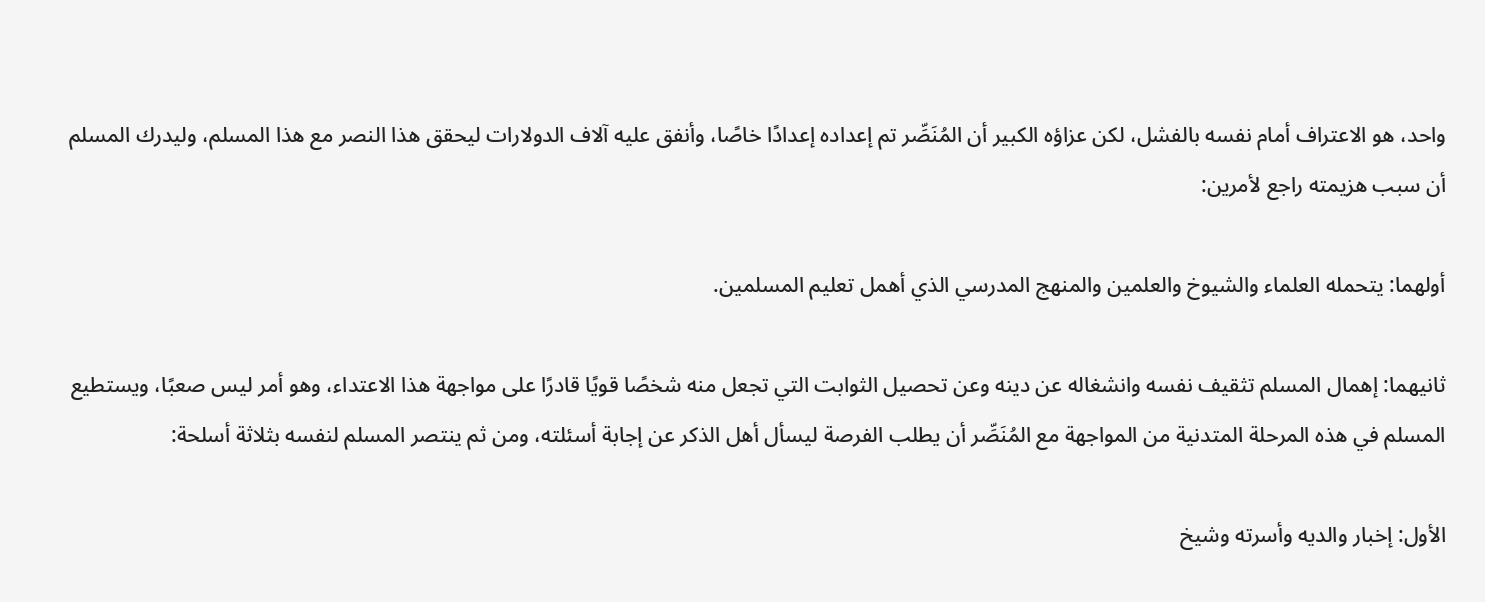واحد، هو الاعتراف أمام نفسه بالفشل، لكن عزاؤه الكبير أن المُنَصِّر تم إعداده إعدادًا خاصًا، وأنفق عليه آلاف الدولارات ليحقق هذا النصر مع هذا المسلم، وليدرك المسلم أن سبب هزيمته راجع لأمرين:

أولهما: يتحمله العلماء والشيوخ والعلمين والمنهج المدرسي الذي أهمل تعليم المسلمين.

ثانيهما: إهمال المسلم تثقيف نفسه وانشغاله عن دينه وعن تحصيل الثوابت التي تجعل منه شخصًا قويًا قادرًا على مواجهة هذا الاعتداء، وهو أمر ليس صعبًا، ويستطيع المسلم في هذه المرحلة المتدنية من المواجهة مع المُنَصِّر أن يطلب الفرصة ليسأل أهل الذكر عن إجابة أسئلته، ومن ثم ينتصر المسلم لنفسه بثلاثة أسلحة:

الأول: إخبار والديه وأسرته وشيخ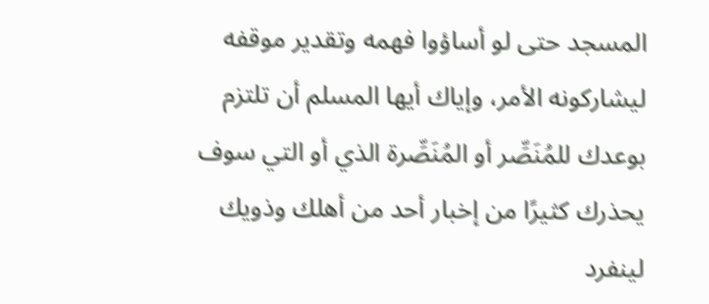المسجد حتى لو أساؤوا فهمه وتقدير موقفه ليشاركونه الأمر، وإياك أيها المسلم أن تلتزم بوعدك للمُنَصِّر أو المُنَصِّرة الذي أو التي سوف يحذرك كثيرًا من إخبار أحد من أهلك وذويك لينفرد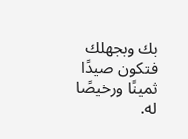بك وبجهلك فتكون صيدًا ثمينًا ورخيصًا له.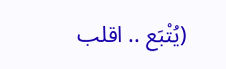(يُتْبَع .. اقلب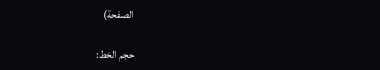الصفحة)

حجم الخط: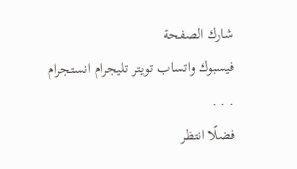شارك الصفحة
فيسبوك واتساب تويتر تليجرام انستجرام
. . .
فضلًا انتظر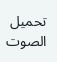تحميل الصوت